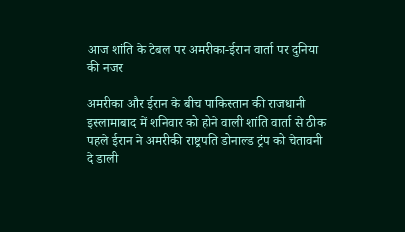आज शांति के टेबल पर अमरीका-ईरान वार्ता पर दुनिया की नजर

अमरीका और ईरान के बीच पाकिस्तान की राजधानी इस्लामाबाद में शनिवार को होने वाली शांति वार्ता से ठीक पहले ईरान ने अमरीकी राष्ट्रपति डोनाल्ड ट्रंप को चेतावनी दे डाली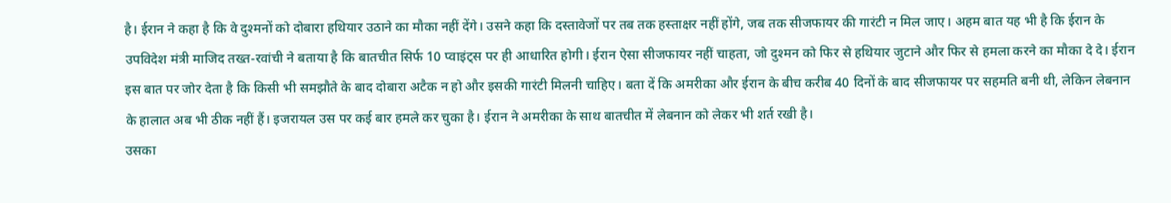है। ईरान ने कहा है कि वे दुश्मनों को दोबारा हथियार उठाने का मौका नहीं देंगे। उसने कहा कि दस्तावेजों पर तब तक हस्ताक्षर नहीं होंगे, जब तक सीजफायर की गारंटी न मिल जाए। अहम बात यह भी है कि ईरान के उपविदेश मंत्री माजिद तख्त-रवांची ने बताया है कि बातचीत सिर्फ 10 प्वाइंट्स पर ही आधारित होगी। ईरान ऐसा सीजफायर नहीं चाहता, जो दुश्मन को फिर से हथियार जुटाने और फिर से हमला करने का मौका दे दे। ईरान इस बात पर जोर देता है कि किसी भी समझौते के बाद दोबारा अटैक न हो और इसकी गारंटी मिलनी चाहिए। बता दें कि अमरीका और ईरान के बीच करीब 40 दिनों के बाद सीजफायर पर सहमति बनी थी, लेकिन लेबनान के हालात अब भी ठीक नहीं हैं। इजरायल उस पर कई बार हमले कर चुका है। ईरान ने अमरीका के साथ बातचीत में लेबनान को लेकर भी शर्त रखी है।
उसका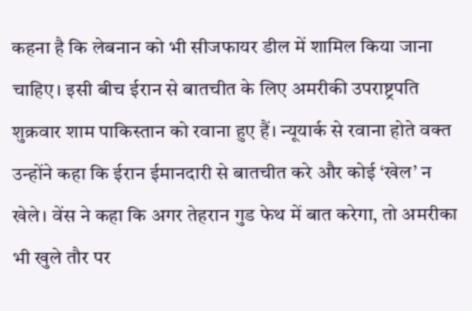कहना है कि लेबनान को भी सीजफायर डील में शामिल किया जाना चाहिए। इसी बीच ईरान से बातचीत के लिए अमरीकी उपराष्ट्रपति शुक्रवार शाम पाकिस्तान को रवाना हुए हैं। न्यूयार्क से रवाना होते वक्त उन्होंने कहा कि ईरान ईमानदारी से बातचीत करे और कोई ‘खेल’ न खेले। वेंस ने कहा कि अगर तेहरान गुड फेथ में बात करेगा, तो अमरीका भी खुले तौर पर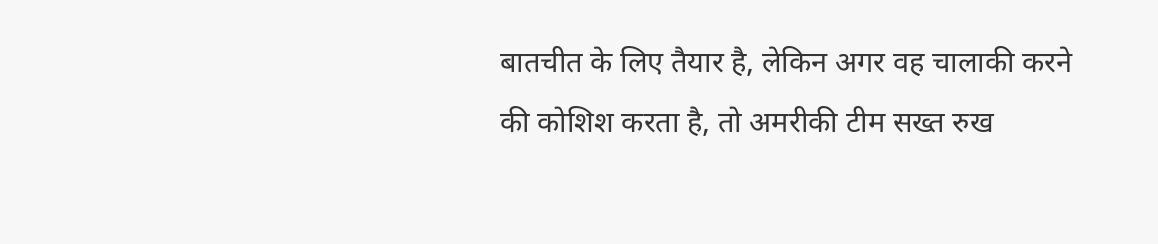बातचीत के लिए तैयार है, लेकिन अगर वह चालाकी करने की कोशिश करता है, तो अमरीकी टीम सख्त रुख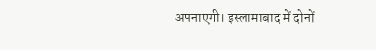अपनाएगी। इस्लामाबाद में दोनों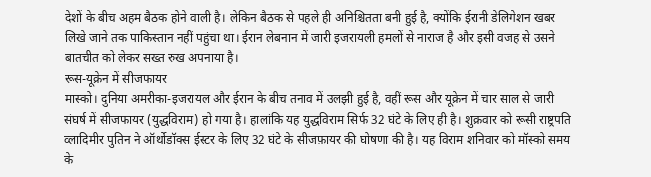देशों के बीच अहम बैठक होने वाली है। लेकिन बैठक से पहले ही अनिश्चितता बनी हुई है, क्योंकि ईरानी डेलिगेशन खबर लिखे जाने तक पाकिस्तान नहीं पहुंचा था। ईरान लेबनान में जारी इजरायली हमलों से नाराज है और इसी वजह से उसने बातचीत को लेकर सख्त रुख अपनाया है।
रूस-यूक्रेन में सीजफायर
मास्को। दुनिया अमरीका-इजरायल और ईरान के बीच तनाव में उलझी हुई है, वहीं रूस और यूक्रेन में चार साल से जारी संघर्ष में सीजफायर (युद्धविराम) हो गया है। हालांकि यह युद्धविराम सिर्फ 32 घंटे के लिए ही है। शुक्रवार को रूसी राष्ट्रपति व्लादिमीर पुतिन ने ऑर्थोडॉक्स ईस्टर के लिए 32 घंटे के सीजफ़ायर की घोषणा की है। यह विराम शनिवार को मॉस्को समय के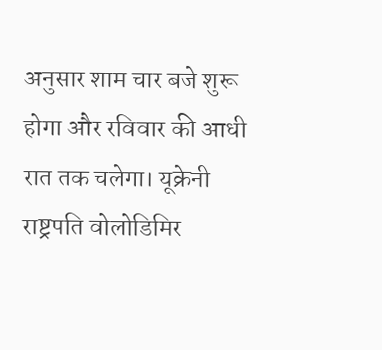अनुसार शाम चार बजे शुरू होगा और रविवार की आधी रात तक चलेगा। यूक्रेनी राष्ट्रपति वोलोडिमिर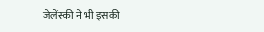जेलेंस्की ने भी इसकी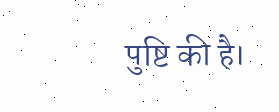पुष्टि की है।